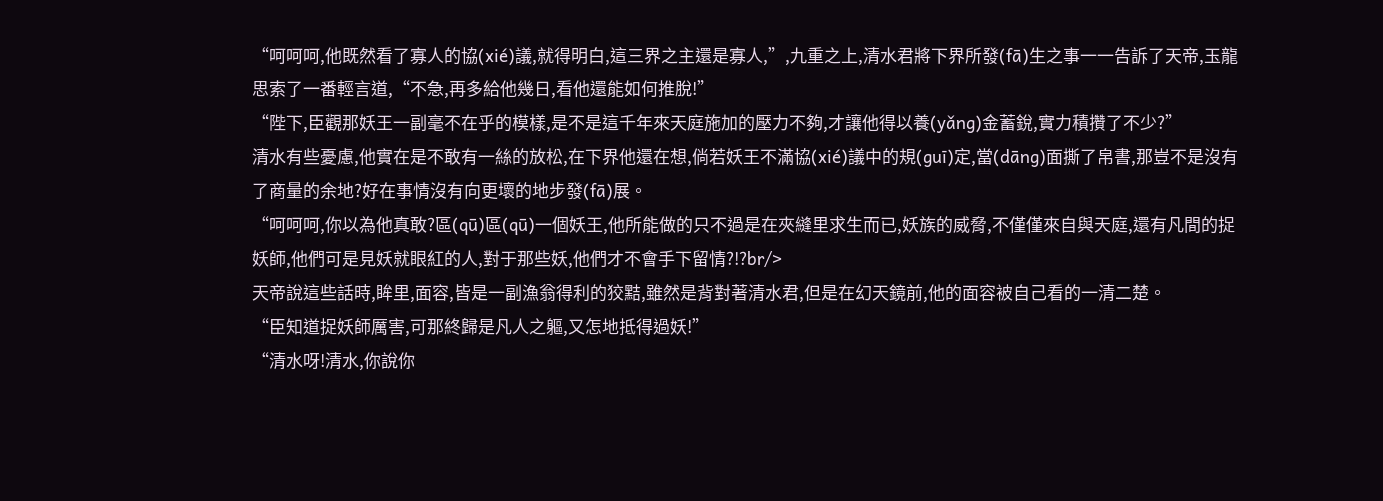“呵呵呵,他既然看了寡人的協(xié)議,就得明白,這三界之主還是寡人,”,九重之上,清水君將下界所發(fā)生之事一一告訴了天帝,玉龍思索了一番輕言道,“不急,再多給他幾日,看他還能如何推脫!”
“陛下,臣觀那妖王一副毫不在乎的模樣,是不是這千年來天庭施加的壓力不夠,才讓他得以養(yǎng)金蓄銳,實力積攢了不少?”
清水有些憂慮,他實在是不敢有一絲的放松,在下界他還在想,倘若妖王不滿協(xié)議中的規(guī)定,當(dāng)面撕了帛書,那豈不是沒有了商量的余地?好在事情沒有向更壞的地步發(fā)展。
“呵呵呵,你以為他真敢?區(qū)區(qū)一個妖王,他所能做的只不過是在夾縫里求生而已,妖族的威脅,不僅僅來自與天庭,還有凡間的捉妖師,他們可是見妖就眼紅的人,對于那些妖,他們才不會手下留情?!?br/>
天帝說這些話時,眸里,面容,皆是一副漁翁得利的狡黠,雖然是背對著清水君,但是在幻天鏡前,他的面容被自己看的一清二楚。
“臣知道捉妖師厲害,可那終歸是凡人之軀,又怎地抵得過妖!”
“清水呀!清水,你說你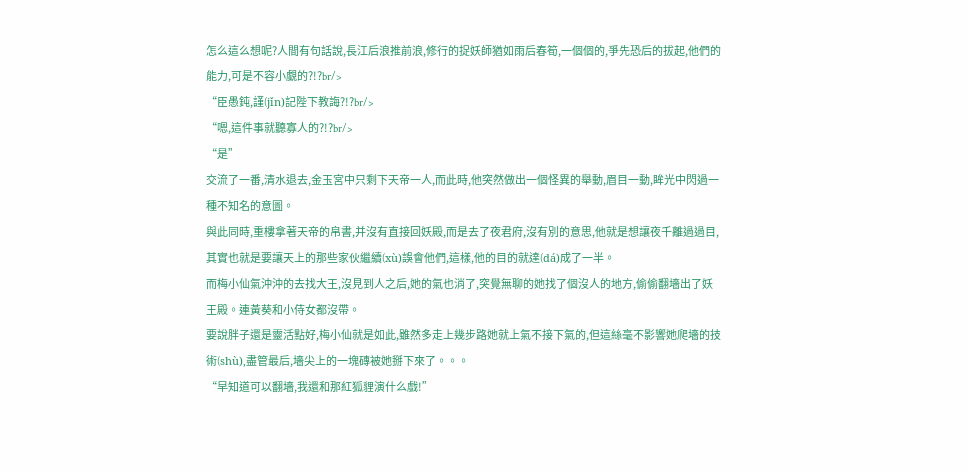怎么這么想呢?人間有句話說,長江后浪推前浪,修行的捉妖師猶如雨后春筍,一個個的,爭先恐后的拔起,他們的能力,可是不容小覷的?!?br/>
“臣愚鈍,謹(jǐn)記陛下教誨?!?br/>
“嗯,這件事就聽寡人的?!?br/>
“是”
交流了一番,清水退去,金玉宮中只剩下天帝一人,而此時,他突然做出一個怪異的舉動,眉目一動,眸光中閃過一種不知名的意圖。
與此同時,重樓拿著天帝的帛書,并沒有直接回妖殿,而是去了夜君府,沒有別的意思,他就是想讓夜千離過過目,其實也就是要讓天上的那些家伙繼續(xù)誤會他們,這樣,他的目的就達(dá)成了一半。
而梅小仙氣沖沖的去找大王,沒見到人之后,她的氣也消了,突覺無聊的她找了個沒人的地方,偷偷翻墻出了妖王殿。連黃葵和小侍女都沒帶。
要說胖子還是靈活點好,梅小仙就是如此,雖然多走上幾步路她就上氣不接下氣的,但這絲毫不影響她爬墻的技術(shù),盡管最后,墻尖上的一塊磚被她掰下來了。。。
“早知道可以翻墻,我還和那紅狐貍演什么戲!”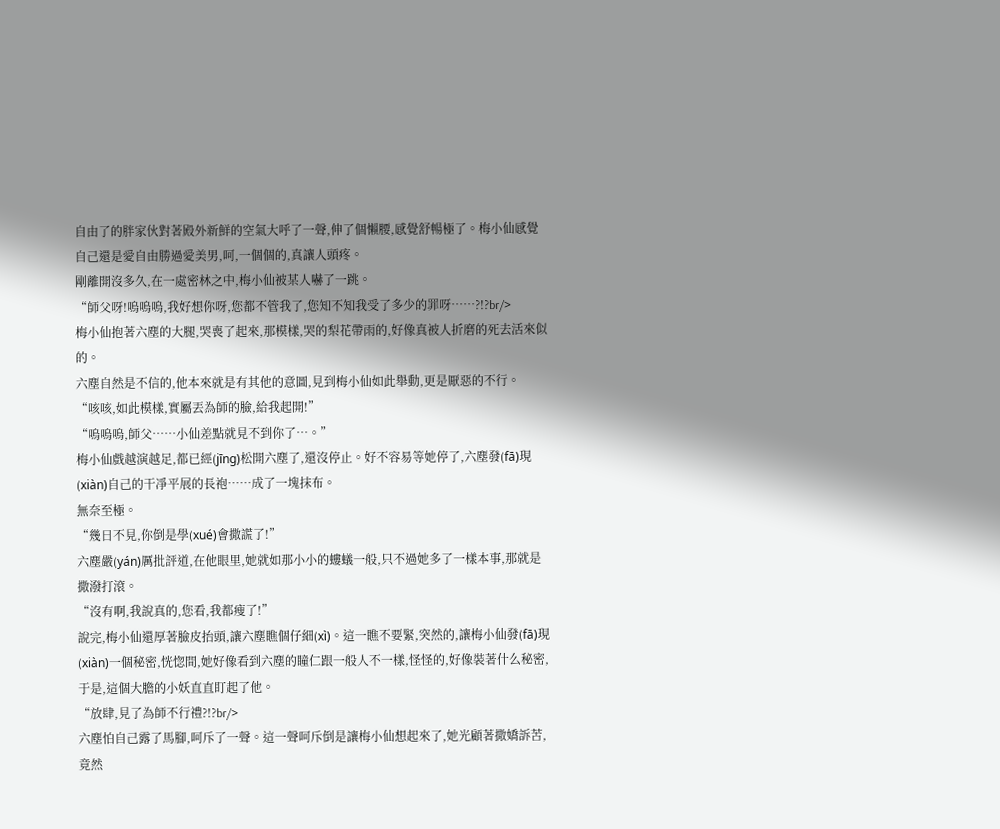自由了的胖家伙對著殿外新鮮的空氣大呼了一聲,伸了個懶腰,感覺舒暢極了。梅小仙感覺自己還是愛自由勝過愛美男,呵,一個個的,真讓人頭疼。
剛離開沒多久,在一處密林之中,梅小仙被某人嚇了一跳。
“師父呀!嗚嗚嗚,我好想你呀,您都不管我了,您知不知我受了多少的罪呀……?!?br/>
梅小仙抱著六塵的大腿,哭喪了起來,那模樣,哭的梨花帶雨的,好像真被人折磨的死去活來似的。
六塵自然是不信的,他本來就是有其他的意圖,見到梅小仙如此舉動,更是厭惡的不行。
“咳咳,如此模樣,實屬丟為師的臉,給我起開!”
“嗚嗚嗚,師父……小仙差點就見不到你了…。”
梅小仙戲越演越足,都已經(jīng)松開六塵了,還沒停止。好不容易等她停了,六塵發(fā)現(xiàn)自己的干凈平展的長袍……成了一塊抹布。
無奈至極。
“幾日不見,你倒是學(xué)會撒謊了!”
六塵嚴(yán)厲批評道,在他眼里,她就如那小小的螻蟻一般,只不過她多了一樣本事,那就是撒潑打滾。
“沒有啊,我說真的,您看,我都瘦了!”
說完,梅小仙還厚著臉皮抬頭,讓六塵瞧個仔細(xì)。這一瞧不要緊,突然的,讓梅小仙發(fā)現(xiàn)一個秘密,恍惚間,她好像看到六塵的瞳仁跟一般人不一樣,怪怪的,好像裝著什么秘密,于是,這個大膽的小妖直直盯起了他。
“放肆,見了為師不行禮?!?br/>
六塵怕自己露了馬腳,呵斥了一聲。這一聲呵斥倒是讓梅小仙想起來了,她光顧著撒嬌訴苦,竟然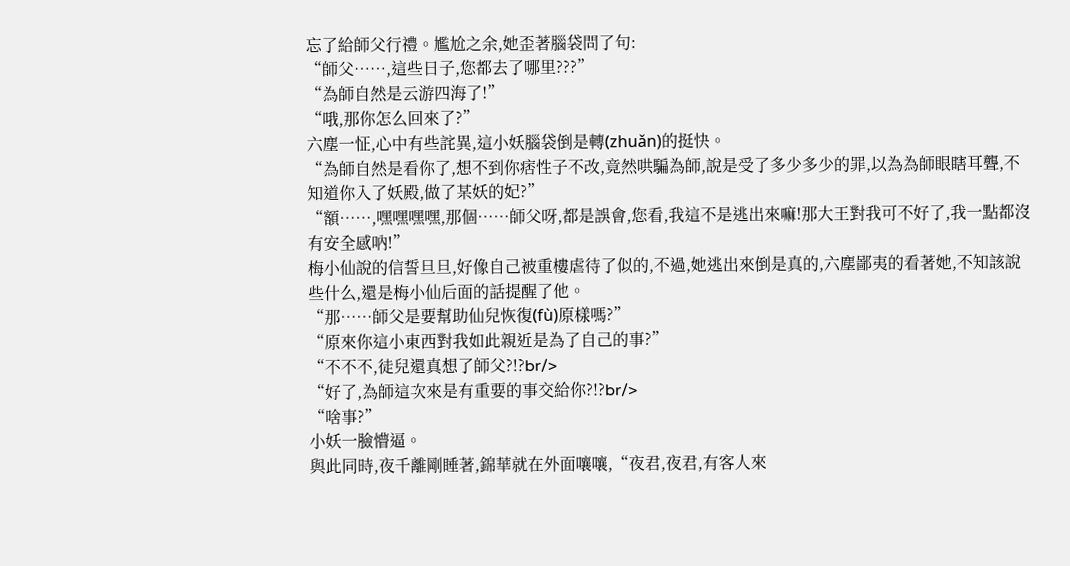忘了給師父行禮。尷尬之余,她歪著腦袋問了句:
“師父……,這些日子,您都去了哪里???”
“為師自然是云游四海了!”
“哦,那你怎么回來了?”
六塵一怔,心中有些詫異,這小妖腦袋倒是轉(zhuǎn)的挺快。
“為師自然是看你了,想不到你痞性子不改,竟然哄騙為師,說是受了多少多少的罪,以為為師眼瞎耳聾,不知道你入了妖殿,做了某妖的妃?”
“額……,嘿嘿嘿嘿,那個……師父呀,都是誤會,您看,我這不是逃出來嘛!那大王對我可不好了,我一點都沒有安全感吶!”
梅小仙說的信誓旦旦,好像自己被重樓虐待了似的,不過,她逃出來倒是真的,六塵鄙夷的看著她,不知該說些什么,還是梅小仙后面的話提醒了他。
“那……師父是要幫助仙兒恢復(fù)原樣嗎?”
“原來你這小東西對我如此親近是為了自己的事?”
“不不不,徒兒還真想了師父?!?br/>
“好了,為師這次來是有重要的事交給你?!?br/>
“啥事?”
小妖一臉懵逼。
與此同時,夜千離剛睡著,錦華就在外面嚷嚷,“夜君,夜君,有客人來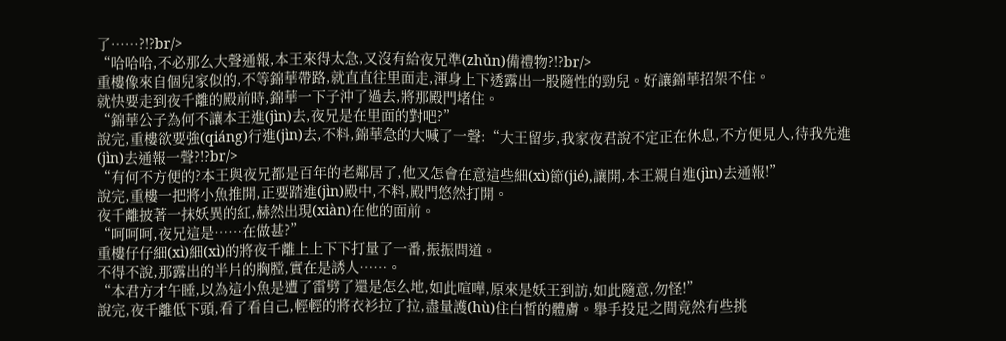了……?!?br/>
“哈哈哈,不必那么大聲通報,本王來得太急,又沒有給夜兄準(zhǔn)備禮物?!?br/>
重樓像來自個兒家似的,不等錦華帶路,就直直往里面走,渾身上下透露出一股隨性的勁兒。好讓錦華招架不住。
就快要走到夜千離的殿前時,錦華一下子沖了過去,將那殿門堵住。
“錦華公子為何不讓本王進(jìn)去,夜兄是在里面的對吧?”
說完,重樓欲要強(qiáng)行進(jìn)去,不料,錦華急的大喊了一聲:“大王留步,我家夜君說不定正在休息,不方便見人,待我先進(jìn)去通報一聲?!?br/>
“有何不方便的?本王與夜兄都是百年的老鄰居了,他又怎會在意這些細(xì)節(jié),讓開,本王親自進(jìn)去通報!”
說完,重樓一把將小魚推開,正要踏進(jìn)殿中,不料,殿門悠然打開。
夜千離披著一抹妖異的紅,赫然出現(xiàn)在他的面前。
“呵呵呵,夜兄這是……在做甚?”
重樓仔仔細(xì)細(xì)的將夜千離上上下下打量了一番,振振問道。
不得不說,那露出的半片的胸膛,實在是誘人……。
“本君方才午睡,以為這小魚是遭了雷劈了還是怎么地,如此喧嘩,原來是妖王到訪,如此隨意,勿怪!”
說完,夜千離低下頭,看了看自己,輕輕的將衣衫拉了拉,盡量護(hù)住白皙的體膚。舉手投足之間竟然有些挑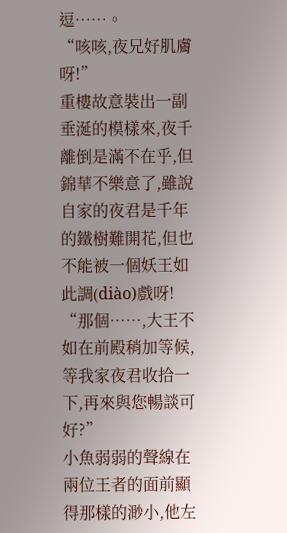逗……。
“咳咳,夜兄好肌膚呀!”
重樓故意裝出一副垂涎的模樣來,夜千離倒是滿不在乎,但錦華不樂意了,雖說自家的夜君是千年的鐵樹難開花,但也不能被一個妖王如此調(diào)戲呀!
“那個……,大王不如在前殿稍加等候,等我家夜君收拾一下,再來與您暢談可好?”
小魚弱弱的聲線在兩位王者的面前顯得那樣的渺小,他左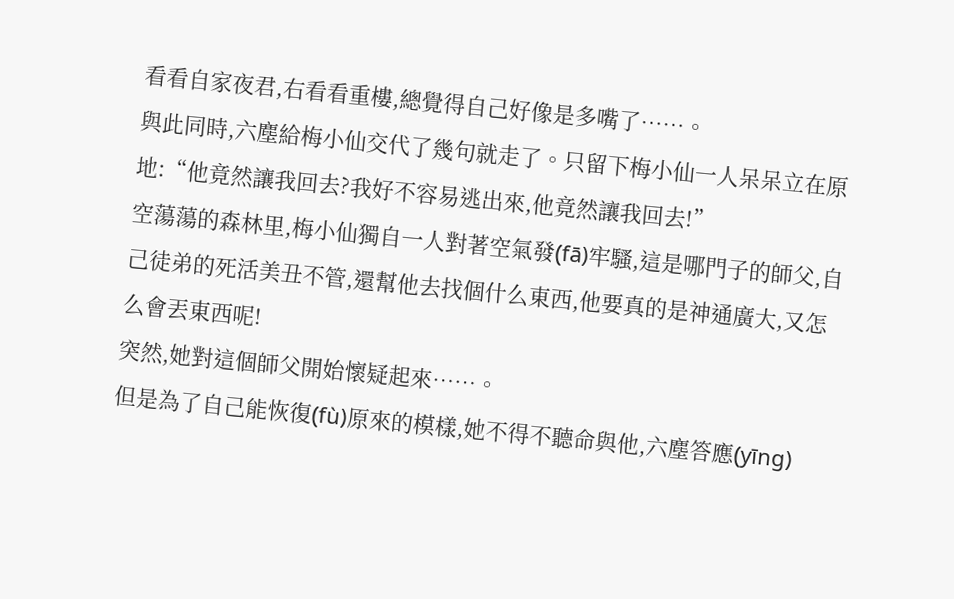看看自家夜君,右看看重樓,總覺得自己好像是多嘴了……。
與此同時,六塵給梅小仙交代了幾句就走了。只留下梅小仙一人呆呆立在原地:“他竟然讓我回去?我好不容易逃出來,他竟然讓我回去!”
空蕩蕩的森林里,梅小仙獨自一人對著空氣發(fā)牢騷,這是哪門子的師父,自己徒弟的死活美丑不管,還幫他去找個什么東西,他要真的是神通廣大,又怎么會丟東西呢!
突然,她對這個師父開始懷疑起來……。
但是為了自己能恢復(fù)原來的模樣,她不得不聽命與他,六塵答應(yīng)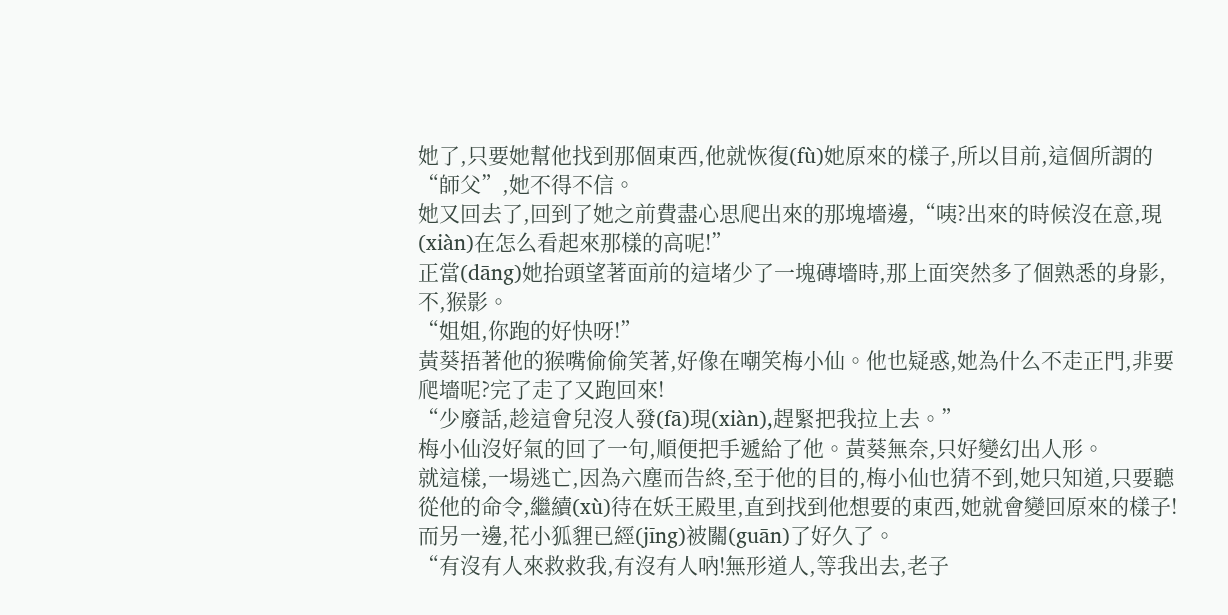她了,只要她幫他找到那個東西,他就恢復(fù)她原來的樣子,所以目前,這個所謂的“師父”,她不得不信。
她又回去了,回到了她之前費盡心思爬出來的那塊墻邊,“咦?出來的時候沒在意,現(xiàn)在怎么看起來那樣的高呢!”
正當(dāng)她抬頭望著面前的這堵少了一塊磚墻時,那上面突然多了個熟悉的身影,不,猴影。
“姐姐,你跑的好快呀!”
黃葵捂著他的猴嘴偷偷笑著,好像在嘲笑梅小仙。他也疑惑,她為什么不走正門,非要爬墻呢?完了走了又跑回來!
“少廢話,趁這會兒沒人發(fā)現(xiàn),趕緊把我拉上去。”
梅小仙沒好氣的回了一句,順便把手遞給了他。黃葵無奈,只好變幻出人形。
就這樣,一場逃亡,因為六塵而告終,至于他的目的,梅小仙也猜不到,她只知道,只要聽從他的命令,繼續(xù)待在妖王殿里,直到找到他想要的東西,她就會變回原來的樣子!
而另一邊,花小狐貍已經(jīng)被關(guān)了好久了。
“有沒有人來救救我,有沒有人吶!無形道人,等我出去,老子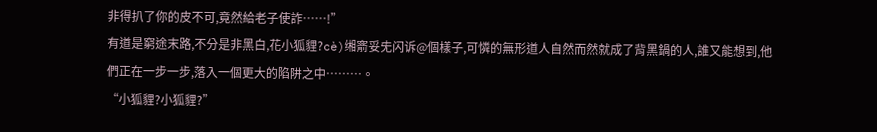非得扒了你的皮不可,竟然給老子使詐……!”
有道是窮途末路,不分是非黑白,花小狐貍?cè)缃窬妥兂闪诉@個樣子,可憐的無形道人自然而然就成了背黑鍋的人,誰又能想到,他們正在一步一步,落入一個更大的陷阱之中………。
“小狐貍?小狐貍?”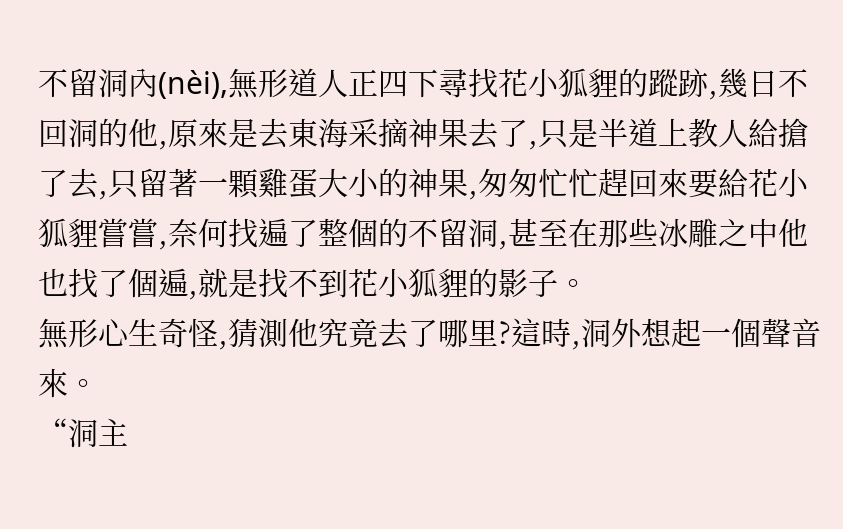不留洞內(nèi),無形道人正四下尋找花小狐貍的蹤跡,幾日不回洞的他,原來是去東海采摘神果去了,只是半道上教人給搶了去,只留著一顆雞蛋大小的神果,匆匆忙忙趕回來要給花小狐貍嘗嘗,奈何找遍了整個的不留洞,甚至在那些冰雕之中他也找了個遍,就是找不到花小狐貍的影子。
無形心生奇怪,猜測他究竟去了哪里?這時,洞外想起一個聲音來。
“洞主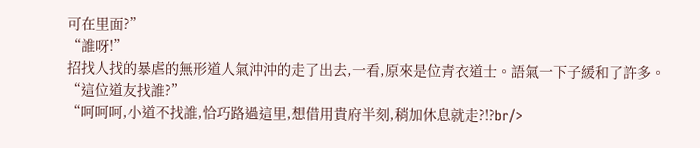可在里面?”
“誰呀!”
招找人找的暴虐的無形道人氣沖沖的走了出去,一看,原來是位青衣道士。語氣一下子緩和了許多。
“這位道友找誰?”
“呵呵呵,小道不找誰,恰巧路過這里,想借用貴府半刻,稍加休息就走?!?br/>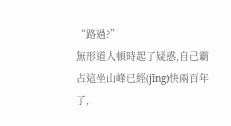“路過?”
無形道人頓時起了疑惑,自己霸占這坐山峰已經(jīng)快兩百年了,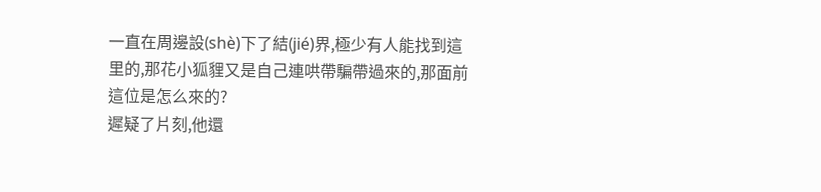一直在周邊設(shè)下了結(jié)界,極少有人能找到這里的,那花小狐貍又是自己連哄帶騙帶過來的,那面前這位是怎么來的?
遲疑了片刻,他還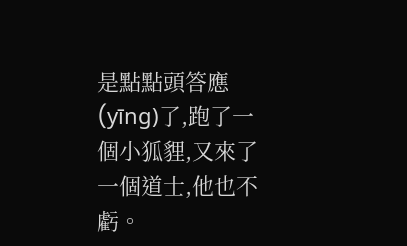是點點頭答應(yīng)了,跑了一個小狐貍,又來了一個道士,他也不虧。